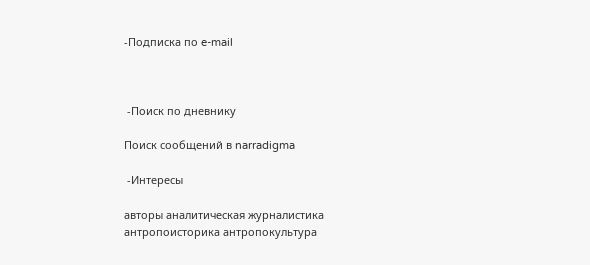-Подписка по e-mail



 -Поиск по дневнику

Поиск сообщений в narradigma

 -Интересы

авторы аналитическая журналистика антропоисторика антропокультура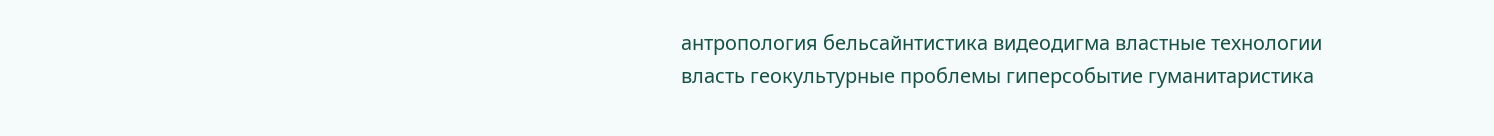антропология бельсайнтистика видеодигма властные технологии власть геокультурные проблемы гиперсобытие гуманитаристика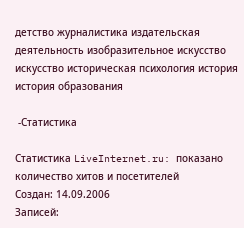детство журналистика издательская деятельность изобразительное искусство искусство историческая психология история история образования

 -Статистика

Статистика LiveInternet.ru: показано количество хитов и посетителей
Создан: 14.09.2006
Записей: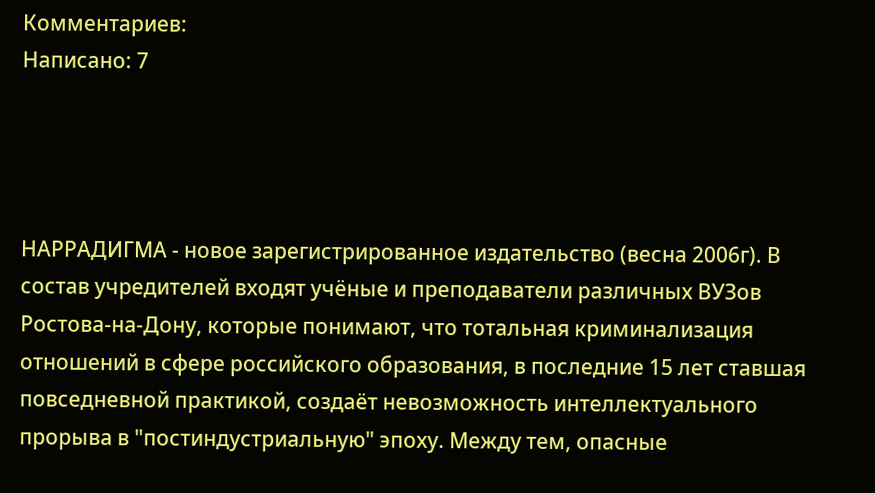Комментариев:
Написано: 7




НАРРАДИГМА - новое зарегистрированное издательство (весна 2006г). В состав учредителей входят учёные и преподаватели различных ВУЗов Ростова-на-Дону, которые понимают, что тотальная криминализация отношений в сфере российского образования, в последние 15 лет ставшая повседневной практикой, создаёт невозможность интеллектуального прорыва в "постиндустриальную" эпоху. Между тем, опасные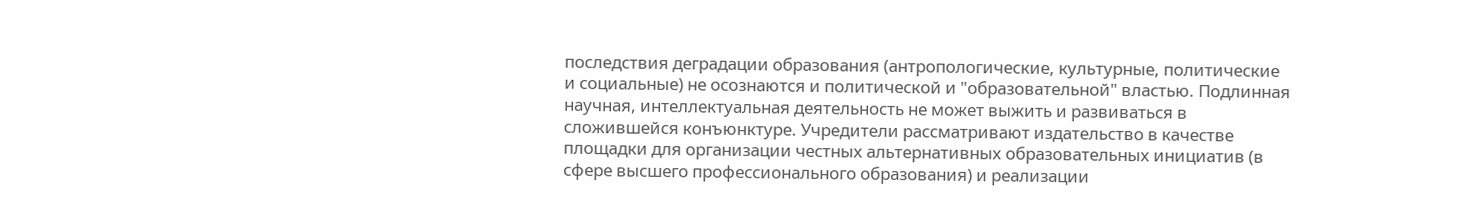последствия деградации образования (антропологические, культурные, политические и социальные) не осознаются и политической и "образовательной" властью. Подлинная научная, интеллектуальная деятельность не может выжить и развиваться в сложившейся конъюнктуре. Учредители рассматривают издательство в качестве площадки для организации честных альтернативных образовательных инициатив (в сфере высшего профессионального образования) и реализации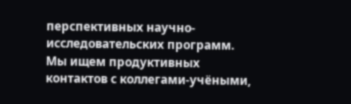перспективных научно-исследовательских программ. Мы ищем продуктивных контактов с коллегами-учёными,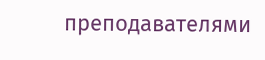преподавателями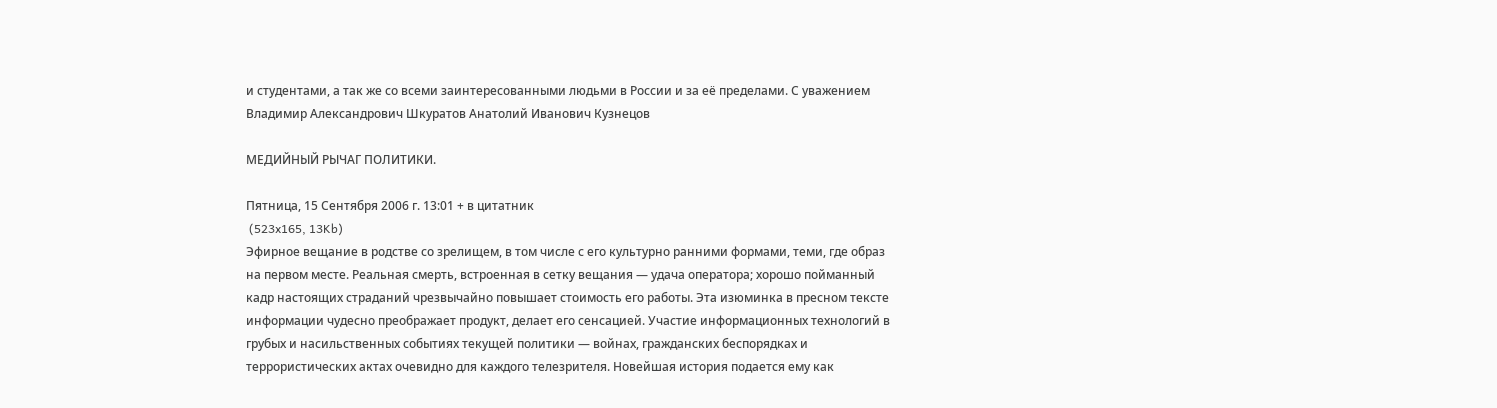и студентами, а так же со всеми заинтересованными людьми в России и за её пределами. С уважением Владимир Александрович Шкуратов Анатолий Иванович Кузнецов

МЕДИЙНЫЙ РЫЧАГ ПОЛИТИКИ.

Пятница, 15 Сентября 2006 г. 13:01 + в цитатник
 (523x165, 13Kb)
Эфирное вещание в родстве со зрелищем, в том числе с его культурно ранними формами, теми, где образ на первом месте. Реальная смерть, встроенная в сетку вещания — удача оператора; хорошо пойманный кадр настоящих страданий чрезвычайно повышает стоимость его работы. Эта изюминка в пресном тексте информации чудесно преображает продукт, делает его сенсацией. Участие информационных технологий в грубых и насильственных событиях текущей политики — войнах, гражданских беспорядках и террористических актах очевидно для каждого телезрителя. Новейшая история подается ему как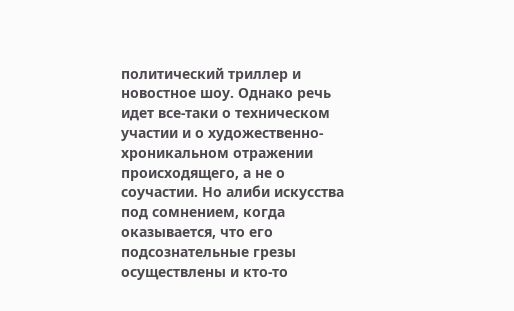политический триллер и новостное шоу. Однако речь идет все-таки о техническом участии и о художественно-хроникальном отражении происходящего, а не о соучастии. Но алиби искусства под сомнением, когда оказывается, что его подсознательные грезы осуществлены и кто-то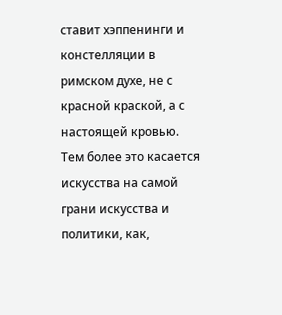ставит хэппенинги и констелляции в римском духе, не с красной краской, а с настоящей кровью. Тем более это касается искусства на самой грани искусства и политики, как,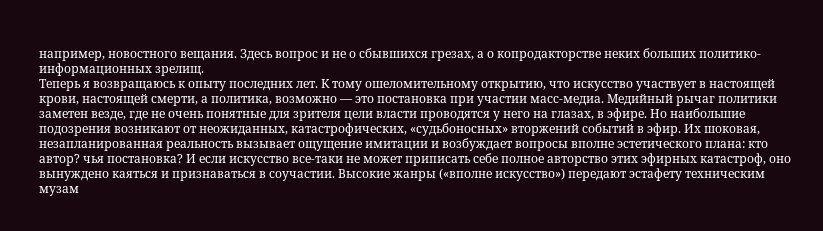например, новостного вещания. Здесь вопрос и не о сбывшихся грезах, а о копродакторстве неких больших политико-информационных зрелищ.
Теперь я возвращаюсь к опыту последних лет. К тому ошеломительному открытию, что искусство участвует в настоящей крови, настоящей смерти, а политика, возможно — это постановка при участии масс-медиа. Медийный рычаг политики заметен везде, где не очень понятные для зрителя цели власти проводятся у него на глазах, в эфире. Но наибольшие подозрения возникают от неожиданных, катастрофических, «судьбоносных» вторжений событий в эфир. Их шоковая, незапланированная реальность вызывает ощущение имитации и возбуждает вопросы вполне эстетического плана: кто автор? чья постановка? И если искусство все-таки не может приписать себе полное авторство этих эфирных катастроф, оно вынуждено каяться и признаваться в соучастии. Высокие жанры («вполне искусство») передают эстафету техническим музам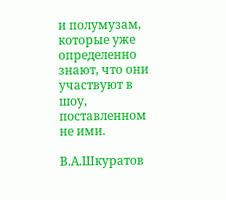и полумузам, которые уже определенно знают, что они участвуют в шоу, поставленном не ими.

В.А.Шкуратов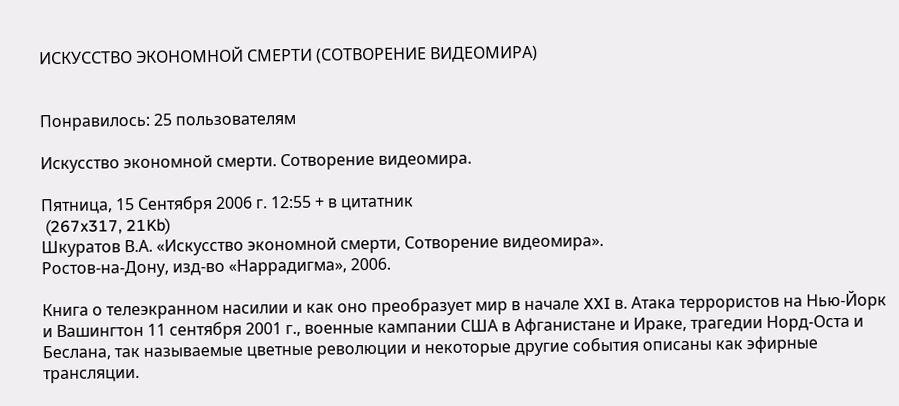ИСКУССТВО ЭКОНОМНОЙ СМЕРТИ (СОТВОРЕНИЕ ВИДЕОМИРА)


Понравилось: 25 пользователям

Искусство экономной смерти. Сотворение видеомира.

Пятница, 15 Сентября 2006 г. 12:55 + в цитатник
 (267x317, 21Kb)
Шкуратов В.А. «Искусство экономной смерти, Сотворение видеомира».
Ростов-на-Дону, изд-во «Наррадигма», 2006.

Книга о телеэкранном насилии и как оно преобразует мир в начале XXI в. Атака террористов на Нью-Йорк и Вашингтон 11 сентября 2001 г., военные кампании США в Афганистане и Ираке, трагедии Норд-Оста и Беслана, так называемые цветные революции и некоторые другие события описаны как эфирные трансляции.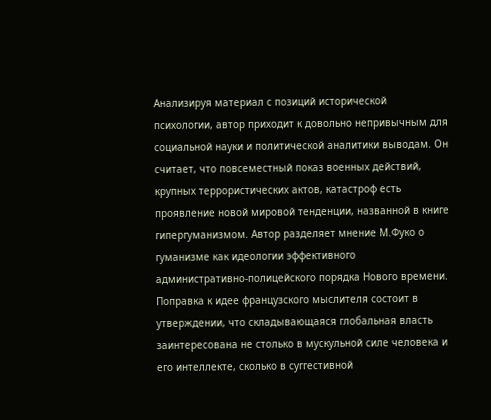Анализируя материал с позиций исторической психологии, автор приходит к довольно непривычным для социальной науки и политической аналитики выводам. Он считает, что повсеместный показ военных действий, крупных террористических актов, катастроф есть проявление новой мировой тенденции, названной в книге гипергуманизмом. Автор разделяет мнение М.Фуко о гуманизме как идеологии эффективного административно-полицейского порядка Нового времени. Поправка к идее французского мыслителя состоит в утверждении, что складывающаяся глобальная власть заинтересована не столько в мускульной силе человека и его интеллекте, сколько в суггестивной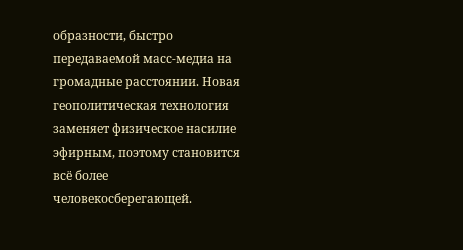образности, быстро передаваемой масс-медиа на громадные расстоянии. Новая геополитическая технология заменяет физическое насилие эфирным, поэтому становится всё более человекосберегающей.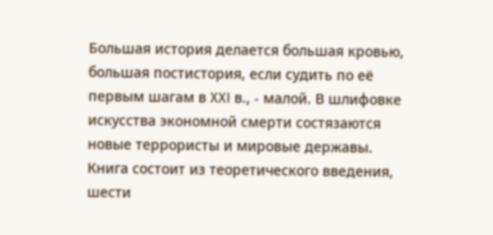Большая история делается большая кровью, большая постистория, если судить по её первым шагам в XXI в., - малой. В шлифовке искусства экономной смерти состязаются новые террористы и мировые державы.
Книга состоит из теоретического введения, шести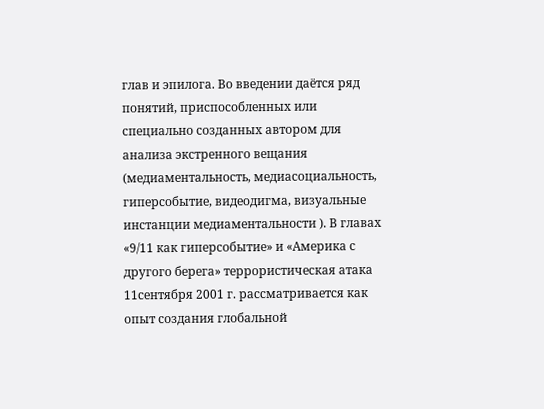глав и эпилога. Во введении даётся ряд понятий, приспособленных или специально созданных автором для анализа экстренного вещания (медиаментальность, медиасоциальность, гиперсобытие, видеодигма, визуальные инстанции медиаментальности ). В главах «9/11 как гиперсобытие» и «Америка с другого берега» террористическая атака 11сентября 2001 г. рассматривается как опыт создания глобальной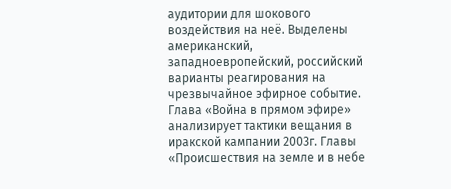аудитории для шокового воздействия на неё. Выделены американский, западноевропейский, российский варианты реагирования на чрезвычайное эфирное событие. Глава «Война в прямом эфире» анализирует тактики вещания в иракской кампании 2003г. Главы «Происшествия на земле и в небе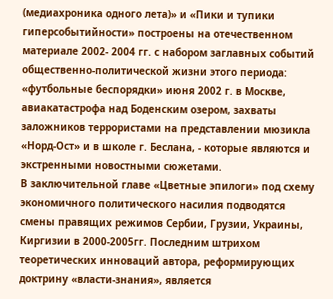(медиахроника одного лета)» и «Пики и тупики гиперсобытийности» построены на отечественном материале 2002- 2004 гг. с набором заглавных событий общественно-политической жизни этого периода: «футбольные беспорядки» июня 2002 г. в Москве, авиакатастрофа над Боденским озером, захваты заложников террористами на представлении мюзикла «Норд-Ост» и в школе г. Беслана, - которые являются и экстренными новостными сюжетами.
В заключительной главе «Цветные эпилоги» под схему экономичного политического насилия подводятся смены правящих режимов Сербии, Грузии, Украины, Киргизии в 2000-2005гг. Последним штрихом теоретических инноваций автора, реформирующих доктрину «власти-знания», является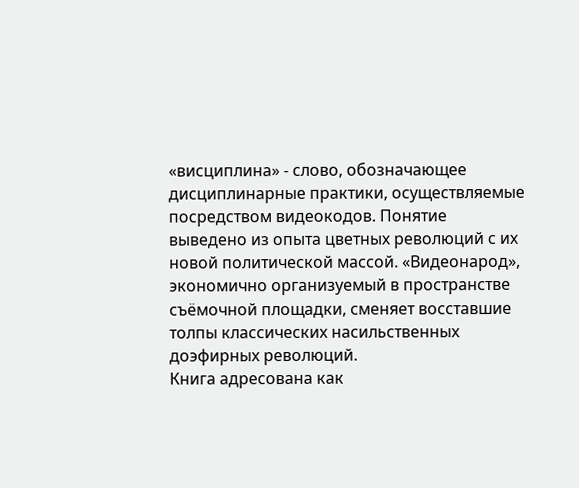«висциплина» - слово, обозначающее дисциплинарные практики, осуществляемые посредством видеокодов. Понятие выведено из опыта цветных революций с их новой политической массой. «Видеонарод», экономично организуемый в пространстве съёмочной площадки, сменяет восставшие толпы классических насильственных доэфирных революций.
Книга адресована как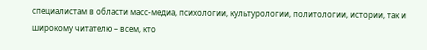специалистам в области масс-медиа, психологии, культурологии, политологии, истории, так и широкому читателю – всем, кто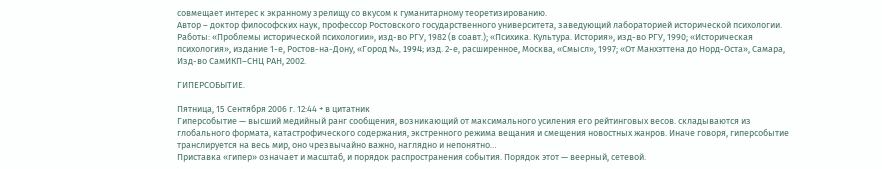совмещает интерес к экранному зрелищу со вкусом к гуманитарному теоретизированию.
Автор – доктор философских наук, профессор Ростовского государственного университета, заведующий лабораторией исторической психологии. Работы: «Проблемы исторической психологии», изд-во РГУ, 1982 (в соавт.); «Психика. Культура. История», изд-во РГУ, 1990; «Историческая психология», издание 1-е, Ростов-на-Дону, «Город N», 1994; изд. 2-е, расширенное, Москва, «Смысл», 1997; «От Манхэттена до Норд-Оста», Самара, Изд-во СамИКП–СНЦ РАН, 2002.

ГИПЕРСОБЫТИЕ.

Пятница, 15 Сентября 2006 г. 12:44 + в цитатник
Гиперсобытие — высший медийный ранг сообщения, возникающий от максимального усиления его рейтинговых весов. складываются из глобального формата, катастрофического содержания, экстренного режима вещания и смещения новостных жанров. Иначе говоря, гиперсобытие транслируется на весь мир, оно чрезвычайно важно, наглядно и непонятно…
Приставка «гипер» означает и масштаб, и порядок распространения события. Порядок этот — веерный, сетевой.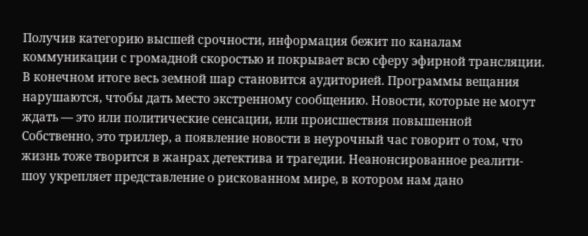Получив категорию высшей срочности, информация бежит по каналам коммуникации с громадной скоростью и покрывает всю сферу эфирной трансляции. В конечном итоге весь земной шар становится аудиторией. Программы вещания нарушаются, чтобы дать место экстренному сообщению. Новости, которые не могут ждать — это или политические сенсации, или происшествия повышенной Собственно, это триллер, а появление новости в неурочный час говорит о том, что жизнь тоже творится в жанрах детектива и трагедии. Неанонсированное реалити-шоу укрепляет представление о рискованном мире, в котором нам дано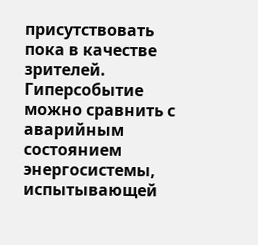присутствовать пока в качестве зрителей.
Гиперсобытие можно сравнить с аварийным состоянием энергосистемы, испытывающей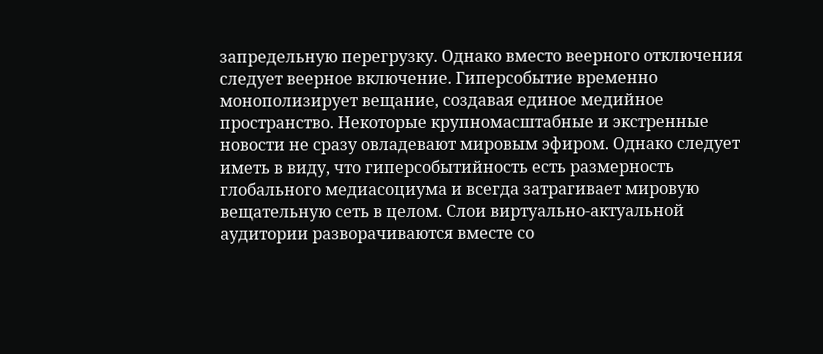запредельную перегрузку. Однако вместо веерного отключения следует веерное включение. Гиперсобытие временно монополизирует вещание, создавая единое медийное пространство. Некоторые крупномасштабные и экстренные новости не сразу овладевают мировым эфиром. Однако следует иметь в виду, что гиперсобытийность есть размерность глобального медиасоциума и всегда затрагивает мировую вещательную сеть в целом. Слои виртуально-актуальной аудитории разворачиваются вместе со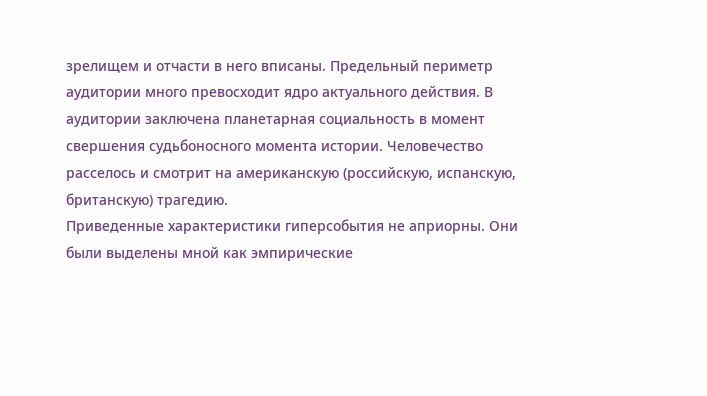зрелищем и отчасти в него вписаны. Предельный периметр аудитории много превосходит ядро актуального действия. В аудитории заключена планетарная социальность в момент свершения судьбоносного момента истории. Человечество расселось и смотрит на американскую (российскую, испанскую, британскую) трагедию.
Приведенные характеристики гиперсобытия не априорны. Они были выделены мной как эмпирические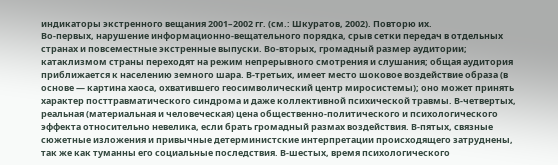индикаторы экстренного вещания 2001–2002 гг. (см.: Шкуратов, 2002). Повторю их.
Во-первых, нарушение информационно-вещательного порядка, срыв сетки передач в отдельных странах и повсеместные экстренные выпуски. Во-вторых, громадный размер аудитории; катаклизмом страны переходят на режим непрерывного смотрения и слушания; общая аудитория приближается к населению земного шара. В-третьих, имеет место шоковое воздействие образа (в основе — картина хаоса, охватившего геосимволический центр миросистемы); оно может принять характер посттравматического синдрома и даже коллективной психической травмы. В-четвертых, реальная (материальная и человеческая) цена общественно-политического и психологического эффекта относительно невелика, если брать громадный размах воздействия. В-пятых, связные сюжетные изложения и привычные детерминистские интерпретации происходящего затруднены, так же как туманны его социальные последствия. В-шестых, время психологического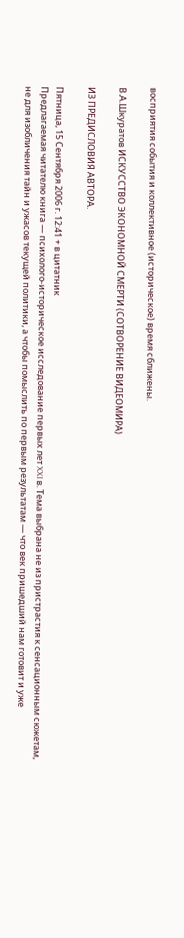восприятия события и коллективное (историческое) время сближены.

В.А.Шкуратов ИСКУССТВО ЭКОНОМНОЙ СМЕРТИ (СОТВОРЕНИЕ ВИДЕОМИРА)

ИЗ ПРЕДИСЛОВИЯ АВТОРА.

Пятница, 15 Сентября 2006 г. 12:41 + в цитатник
Предлагаемая читателю книга — психолого-историческое исследование первых лет XXI в. Тема выбрана не из пристрастия к сенсационным сюжетам, не для изобличения тайн и ужасов текущей политики, а чтобы помыслить по первым результатам — что век пришедший нам готовит и уже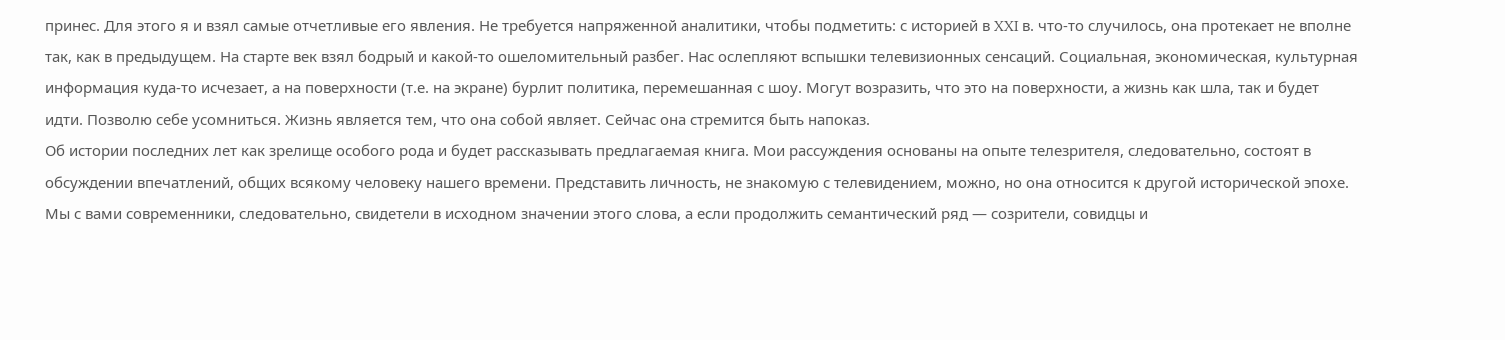принес. Для этого я и взял самые отчетливые его явления. Не требуется напряженной аналитики, чтобы подметить: с историей в XXI в. что-то случилось, она протекает не вполне так, как в предыдущем. На старте век взял бодрый и какой-то ошеломительный разбег. Нас ослепляют вспышки телевизионных сенсаций. Социальная, экономическая, культурная информация куда-то исчезает, а на поверхности (т.е. на экране) бурлит политика, перемешанная с шоу. Могут возразить, что это на поверхности, а жизнь как шла, так и будет идти. Позволю себе усомниться. Жизнь является тем, что она собой являет. Сейчас она стремится быть напоказ.
Об истории последних лет как зрелище особого рода и будет рассказывать предлагаемая книга. Мои рассуждения основаны на опыте телезрителя, следовательно, состоят в обсуждении впечатлений, общих всякому человеку нашего времени. Представить личность, не знакомую с телевидением, можно, но она относится к другой исторической эпохе. Мы с вами современники, следовательно, свидетели в исходном значении этого слова, а если продолжить семантический ряд — созрители, совидцы и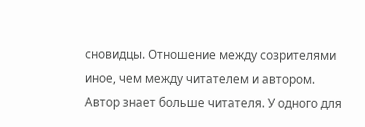сновидцы. Отношение между созрителями иное, чем между читателем и автором. Автор знает больше читателя. У одного для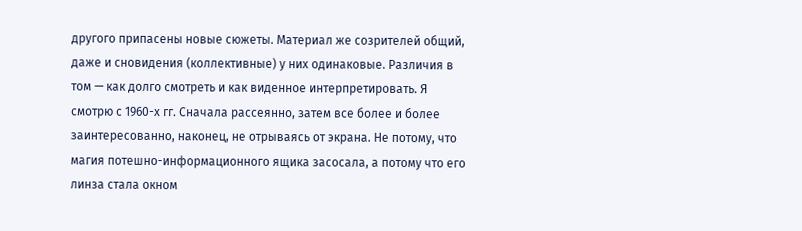другого припасены новые сюжеты. Материал же созрителей общий, даже и сновидения (коллективные) у них одинаковые. Различия в том — как долго смотреть и как виденное интерпретировать. Я смотрю с 1960-х гг. Сначала рассеянно, затем все более и более заинтересованно, наконец, не отрываясь от экрана. Не потому, что магия потешно-информационного ящика засосала, а потому что его линза стала окном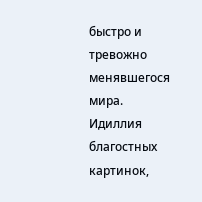быстро и тревожно менявшегося мира. Идиллия благостных картинок,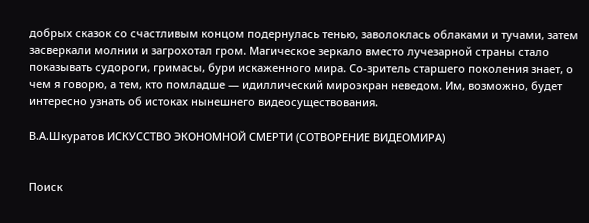добрых сказок со счастливым концом подернулась тенью, заволоклась облаками и тучами, затем засверкали молнии и загрохотал гром. Магическое зеркало вместо лучезарной страны стало показывать судороги, гримасы, бури искаженного мира. Со-зритель старшего поколения знает, о чем я говорю, а тем, кто помладше — идиллический мироэкран неведом. Им, возможно, будет интересно узнать об истоках нынешнего видеосуществования.

В.А.Шкуратов ИСКУССТВО ЭКОНОМНОЙ СМЕРТИ (СОТВОРЕНИЕ ВИДЕОМИРА)


Поиск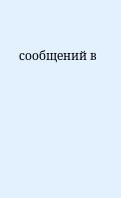сообщений в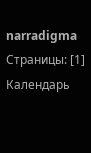narradigma
Страницы: [1] Календарь